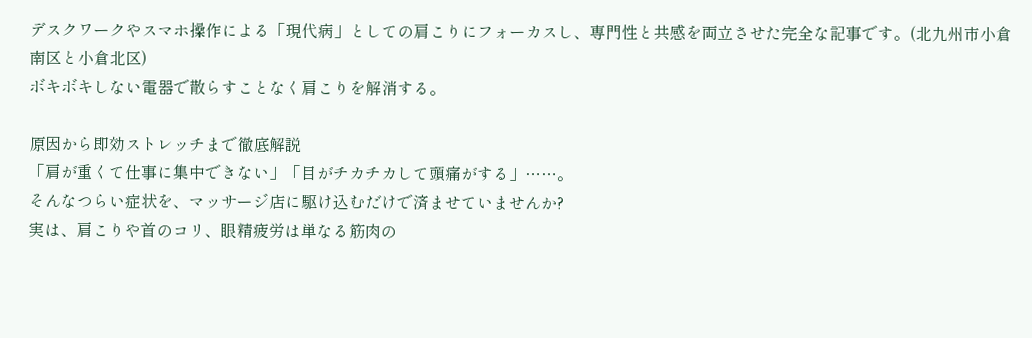デスクワークやスマホ操作による「現代病」としての肩こりにフォーカスし、専門性と共感を両立させた完全な記事です。(北九州市小倉南区と小倉北区)
ボキボキしない電器で散らすことなく肩こりを解消する。

原因から即効ストレッチまで徹底解説
「肩が重くて仕事に集中できない」「目がチカチカして頭痛がする」……。
そんなつらい症状を、マッサージ店に駆け込むだけで済ませていませんか?
実は、肩こりや首のコリ、眼精疲労は単なる筋肉の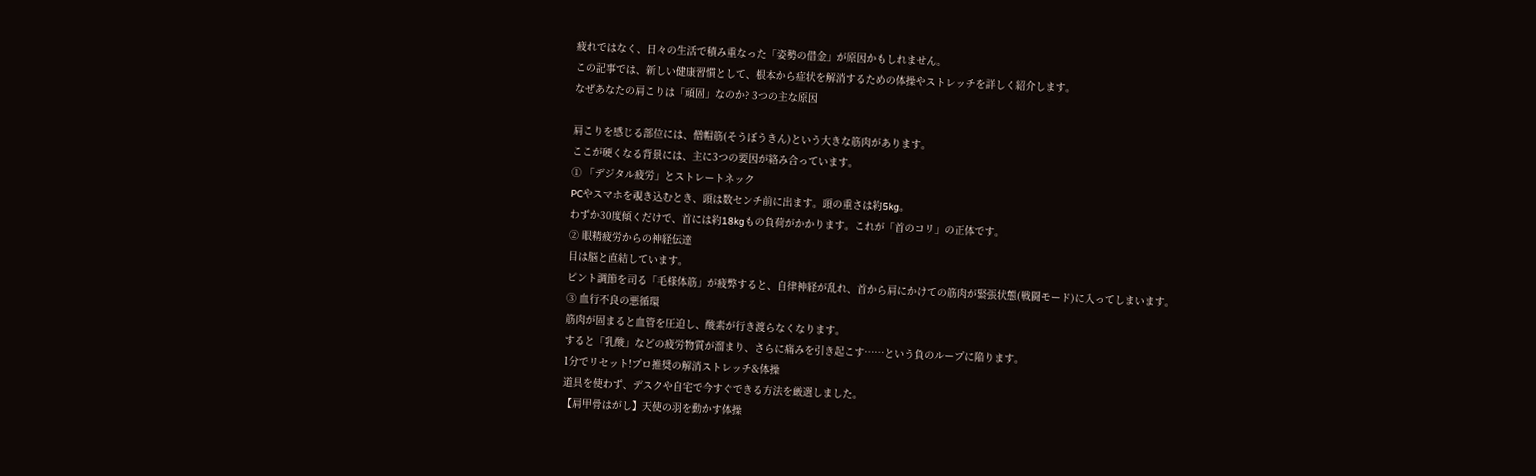疲れではなく、日々の生活で積み重なった「姿勢の借金」が原因かもしれません。
この記事では、新しい健康習慣として、根本から症状を解消するための体操やストレッチを詳しく紹介します。
なぜあなたの肩こりは「頑固」なのか? 3つの主な原因

肩こりを感じる部位には、僧帽筋(そうぼうきん)という大きな筋肉があります。
ここが硬くなる背景には、主に3つの要因が絡み合っています。
① 「デジタル疲労」とストレートネック
PCやスマホを覗き込むとき、頭は数センチ前に出ます。頭の重さは約5kg。
わずか30度傾くだけで、首には約18kgもの負荷がかかります。これが「首のコリ」の正体です。
② 眼精疲労からの神経伝達
目は脳と直結しています。
ピント調節を司る「毛様体筋」が疲弊すると、自律神経が乱れ、首から肩にかけての筋肉が緊張状態(戦闘モード)に入ってしまいます。
③ 血行不良の悪循環
筋肉が固まると血管を圧迫し、酸素が行き渡らなくなります。
すると「乳酸」などの疲労物質が溜まり、さらに痛みを引き起こす……という負のループに陥ります。
1分でリセット!プロ推奨の解消ストレッチ&体操
道具を使わず、デスクや自宅で今すぐできる方法を厳選しました。
【肩甲骨はがし】天使の羽を動かす体操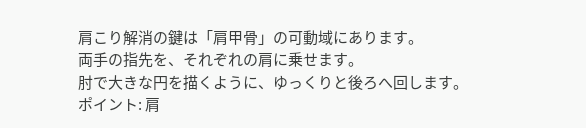肩こり解消の鍵は「肩甲骨」の可動域にあります。
両手の指先を、それぞれの肩に乗せます。
肘で大きな円を描くように、ゆっくりと後ろへ回します。
ポイント: 肩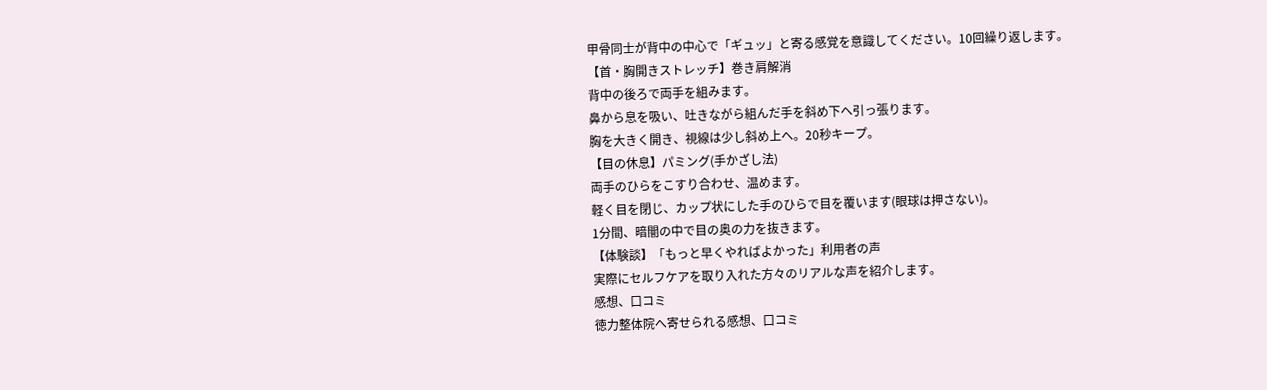甲骨同士が背中の中心で「ギュッ」と寄る感覚を意識してください。10回繰り返します。
【首・胸開きストレッチ】巻き肩解消
背中の後ろで両手を組みます。
鼻から息を吸い、吐きながら組んだ手を斜め下へ引っ張ります。
胸を大きく開き、視線は少し斜め上へ。20秒キープ。
【目の休息】パミング(手かざし法)
両手のひらをこすり合わせ、温めます。
軽く目を閉じ、カップ状にした手のひらで目を覆います(眼球は押さない)。
1分間、暗闇の中で目の奥の力を抜きます。
【体験談】「もっと早くやればよかった」利用者の声
実際にセルフケアを取り入れた方々のリアルな声を紹介します。
感想、口コミ
徳力整体院へ寄せられる感想、口コミ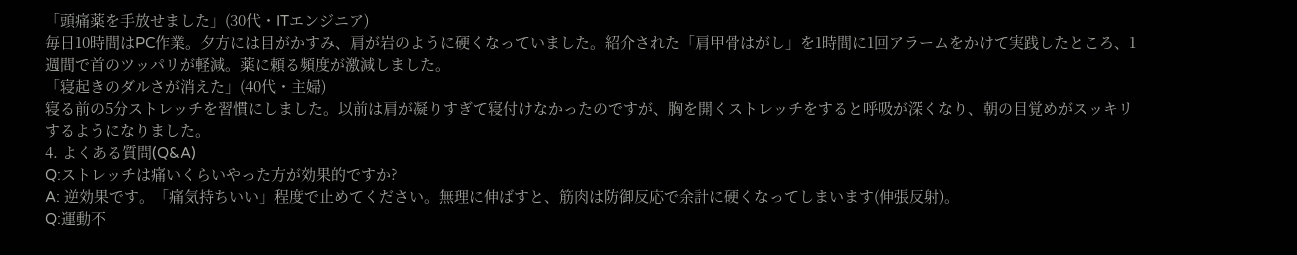「頭痛薬を手放せました」(30代・ITエンジニア)
毎日10時間はPC作業。夕方には目がかすみ、肩が岩のように硬くなっていました。紹介された「肩甲骨はがし」を1時間に1回アラームをかけて実践したところ、1週間で首のツッパリが軽減。薬に頼る頻度が激減しました。
「寝起きのダルさが消えた」(40代・主婦)
寝る前の5分ストレッチを習慣にしました。以前は肩が凝りすぎて寝付けなかったのですが、胸を開くストレッチをすると呼吸が深くなり、朝の目覚めがスッキリするようになりました。
4. よくある質問(Q&A)
Q:ストレッチは痛いくらいやった方が効果的ですか?
A: 逆効果です。「痛気持ちいい」程度で止めてください。無理に伸ばすと、筋肉は防御反応で余計に硬くなってしまいます(伸張反射)。
Q:運動不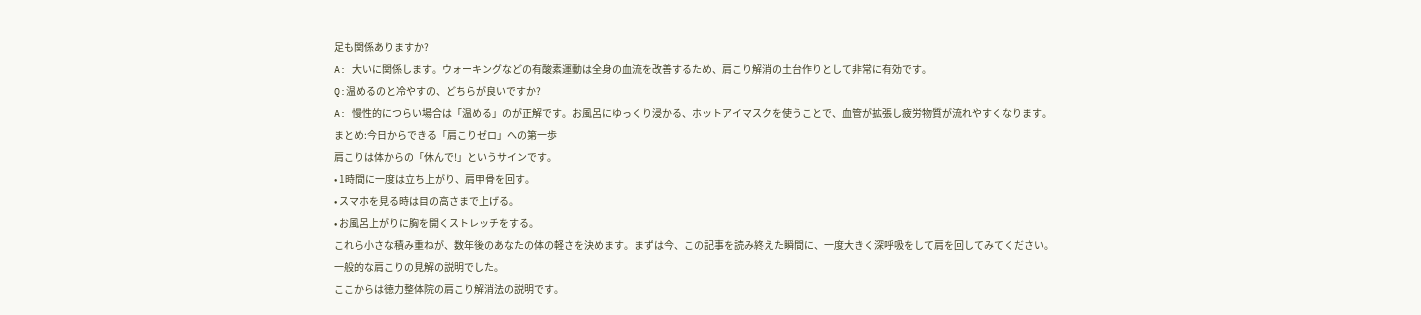足も関係ありますか?
A: 大いに関係します。ウォーキングなどの有酸素運動は全身の血流を改善するため、肩こり解消の土台作りとして非常に有効です。
Q:温めるのと冷やすの、どちらが良いですか?
A: 慢性的につらい場合は「温める」のが正解です。お風呂にゆっくり浸かる、ホットアイマスクを使うことで、血管が拡張し疲労物質が流れやすくなります。
まとめ:今日からできる「肩こりゼロ」への第一歩
肩こりは体からの「休んで!」というサインです。
• 1時間に一度は立ち上がり、肩甲骨を回す。
• スマホを見る時は目の高さまで上げる。
• お風呂上がりに胸を開くストレッチをする。
これら小さな積み重ねが、数年後のあなたの体の軽さを決めます。まずは今、この記事を読み終えた瞬間に、一度大きく深呼吸をして肩を回してみてください。
一般的な肩こりの見解の説明でした。
ここからは徳力整体院の肩こり解消法の説明です。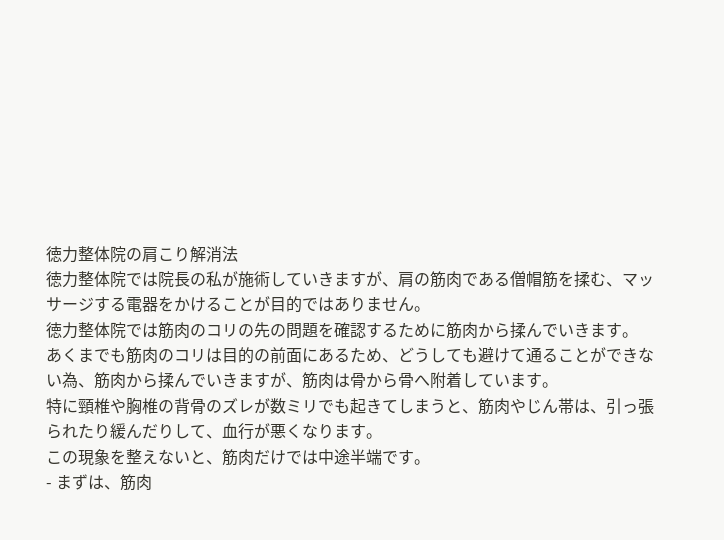徳力整体院の肩こり解消法
徳力整体院では院長の私が施術していきますが、肩の筋肉である僧帽筋を揉む、マッサージする電器をかけることが目的ではありません。
徳力整体院では筋肉のコリの先の問題を確認するために筋肉から揉んでいきます。
あくまでも筋肉のコリは目的の前面にあるため、どうしても避けて通ることができない為、筋肉から揉んでいきますが、筋肉は骨から骨へ附着しています。
特に頸椎や胸椎の背骨のズレが数ミリでも起きてしまうと、筋肉やじん帯は、引っ張られたり緩んだりして、血行が悪くなります。
この現象を整えないと、筋肉だけでは中途半端です。
- まずは、筋肉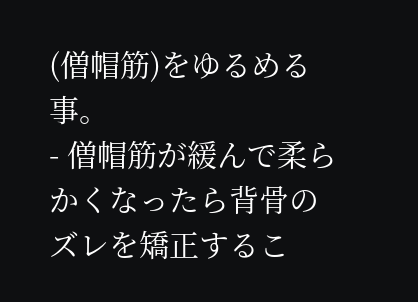(僧帽筋)をゆるめる事。
- 僧帽筋が緩んで柔らかくなったら背骨のズレを矯正するこ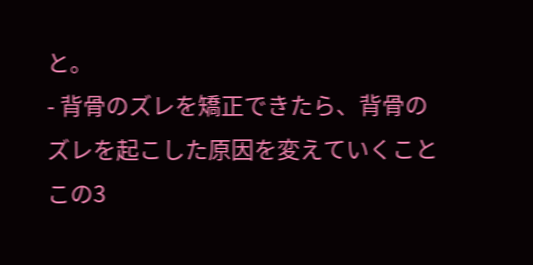と。
- 背骨のズレを矯正できたら、背骨のズレを起こした原因を変えていくこと
この3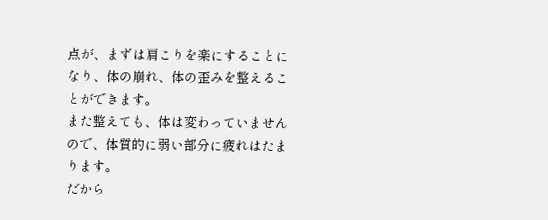点が、まずは肩こりを楽にすることになり、体の崩れ、体の歪みを整えることができます。
また整えても、体は変わっていませんので、体質的に弱い部分に疲れはたまります。
だから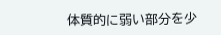体質的に弱い部分を少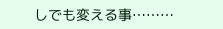しでも変える事………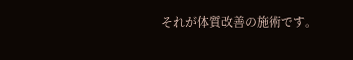それが体質改善の施術です。